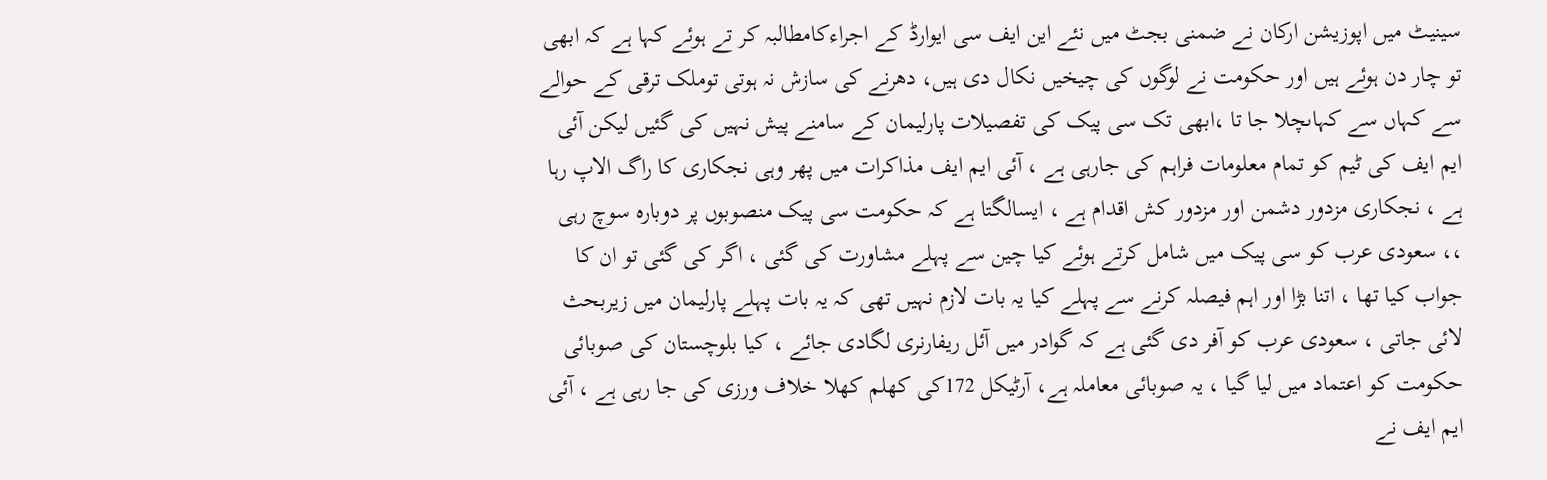سینیٹ میں اپوزیشن ارکان نے ضمنی بجٹ میں نئے این ایف سی ایوارڈ کے اجراءکامطالبہ کر تے ہوئے کہا ہے کہ ابھی تو چار دن ہوئے ہیں اور حکومت نے لوگوں کی چیخیں نکال دی ہیں، دھرنے کی سازش نہ ہوتی توملک ترقی کے حوالے سے کہاں سے کہاںچلا جا تا ،ابھی تک سی پیک کی تفصیلات پارلیمان کے سامنے پیش نہیں کی گئیں لیکن آئی ایم ایف کی ٹیم کو تمام معلومات فراہم کی جارہی ہے ، آئی ایم ایف مذاکرات میں پھر وہی نجکاری کا راگ الاپ رہا ہے ، نجکاری مزدور دشمن اور مزدور کش اقدام ہے ، ایسالگتا ہے کہ حکومت سی پیک منصوبوں پر دوبارہ سوچ رہی ،، سعودی عرب کو سی پیک میں شامل کرتے ہوئے کیا چین سے پہلے مشاورت کی گئی ، اگر کی گئی تو ان کا جواب کیا تھا ، اتنا بڑا اور اہم فیصلہ کرنے سے پہلے کیا یہ بات لازم نہیں تھی کہ یہ بات پہلے پارلیمان میں زیربحث لائی جاتی ، سعودی عرب کو آفر دی گئی ہے کہ گوادر میں آئل ریفارنری لگادی جائے ، کیا بلوچستان کی صوبائی حکومت کو اعتماد میں لیا گیا ، یہ صوبائی معاملہ ہے، آرٹیکل 172کی کھلم کھلا خلاف ورزی کی جا رہی ہے ، آئی ایم ایف نے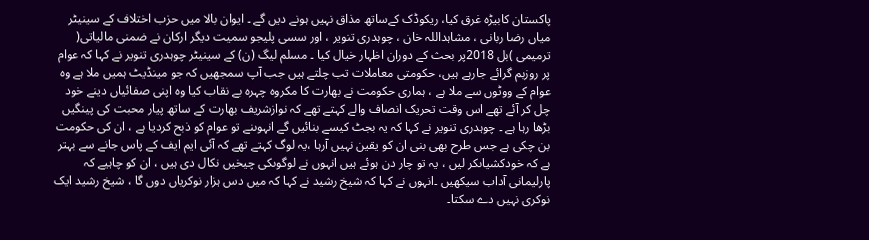پاکستان کابیڑہ غرق کیا، ریکوڈک کےساتھ مذاق نہیں ہونے دیں گے ۔ ایوان بالا میں حزب اختلاف کے سینیٹر میاں رضا ربانی ، مشاہداللہ خان ، چوہدری تنویر ، اور سسی پلیجو سمیت دیگر ارکان نے ضمنی مالیاتی( ترمیمی )بل 2018پر بحث کے دوران اظہار خیال کیا ۔ مسلم لیگ (ن) کے سینیٹر چوہدری تنویر نے کہا کہ عوام پر روزبم گرائے جارہے ہیں، حکومتی معاملات تب چلتے ہیں جب آپ سمجھیں کہ جو مینڈیٹ ہمیں ملا ہے وہ عوام کے ووٹوں سے ملا ہے ، ہماری حکومت نے بھارت کا مکروہ چہرہ بے نقاب کیا وہ اپنی صفائیاں دینے خود چل کر آئے تھے اس وقت تحریک انصاف والے کہتے تھے کہ نوازشریف بھارت کے ساتھ پیار محبت کی پینگیں بڑھا رہا ہے ۔ چوہدری تنویر نے کہا کہ یہ بجٹ کیسے بنائیں گے انہوںنے تو عوام کو ذبح کردیا ہے ، ان کی حکومت بن چکی ہے جس طرح بھی بنی ان کو یقین نہیں آرہا ،یہ لوگ کہتے تھے کہ آئی ایم ایف کے پاس جانے سے بہتر ہے کہ خودکشیاںکر لیں ، یہ تو چار دن ہوئے ہیں انہوں نے لوگوںکی چیخیں نکال دی ہیں ، ان کو چاہیے کہ پارلیمانی آداب سیکھیں ۔انہوں نے کہا کہ شیخ رشید نے کہا کہ میں دس ہزار نوکریاں دوں گا ، شیخ رشید ایک نوکری نہیں دے سکتا۔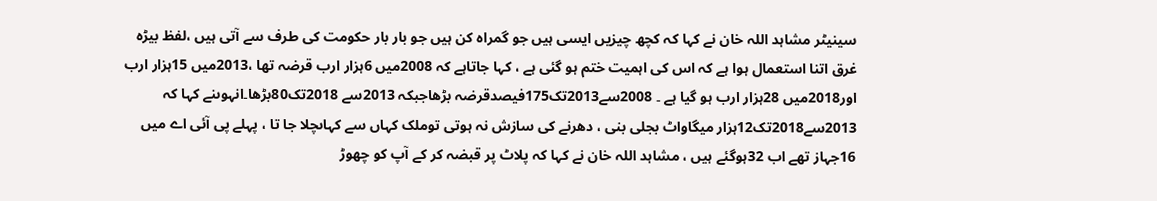سینیٹر مشاہد اللہ خان نے کہا کہ کچھ چیزیں ایسی ہیں جو گمراہ کن ہیں جو بار بار حکومت کی طرف سے آتی ہیں ،لفظ بیڑہ غرق اتنا استعمال ہوا ہے کہ اس کی اہمیت ختم ہو گئی ہے ، کہا جاتاہے کہ 2008میں 6ہزار ارب قرضہ تھا ،2013میں 15ہزار ارب اور2018میں 28ہزار ارب ہو گیا ہے ۔ 2008سے2013تک175فیصدقرضہ بڑھاجبکہ 2013سے 2018تک80بڑھا۔انہوںنے کہا کہ 2013سے2018تک12ہزار میگاواٹ بجلی بنی ، دھرنے کی سازش نہ ہوتی توملک کہاں سے کہاںچلا جا تا ، پہلے پی آئی اے میں 16جہاز تھے اب 32ہوگئے ہیں ، مشاہد اللہ خان نے کہا کہ پلاٹ پر قبضہ کر کے آپ کو چھوڑ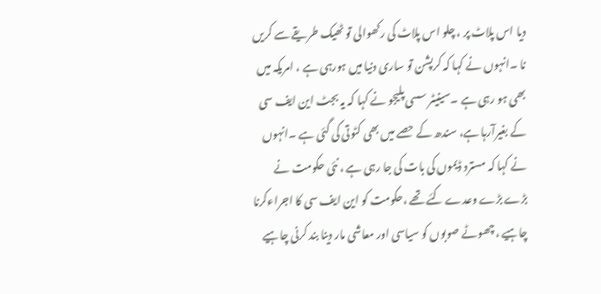دیا اس پلاٹ پر ، چلو اس پلاٹ کی رکھوالی تو ٹھیک طریقے سے کریں نا ۔انہوں نے کہا کہ کرپشن تو ساری دنیا میں ہورہی ہے ، امریکہ میں بھی ہو رہی ہے ۔سینیٹر سسی پلیجو نے کہا کہ یہ بجٹ این ایف سی کے بغیرآرہا ہے، سندھ کے حصے میں بھی کٹوتی کی گئی ہے ۔انہوں نے کہا کہ مسترد ڈیموں کی بات کی جا رہی ہے ، نئی حکومت نے بڑے بڑے وعدے کئے تھے ،حکومت کو این ایف سی کا اجراءکرنا چاہیے ، چھوٹے صوبوں کو سیاسی اور معاشی مار دینا بند کرنی چاہیے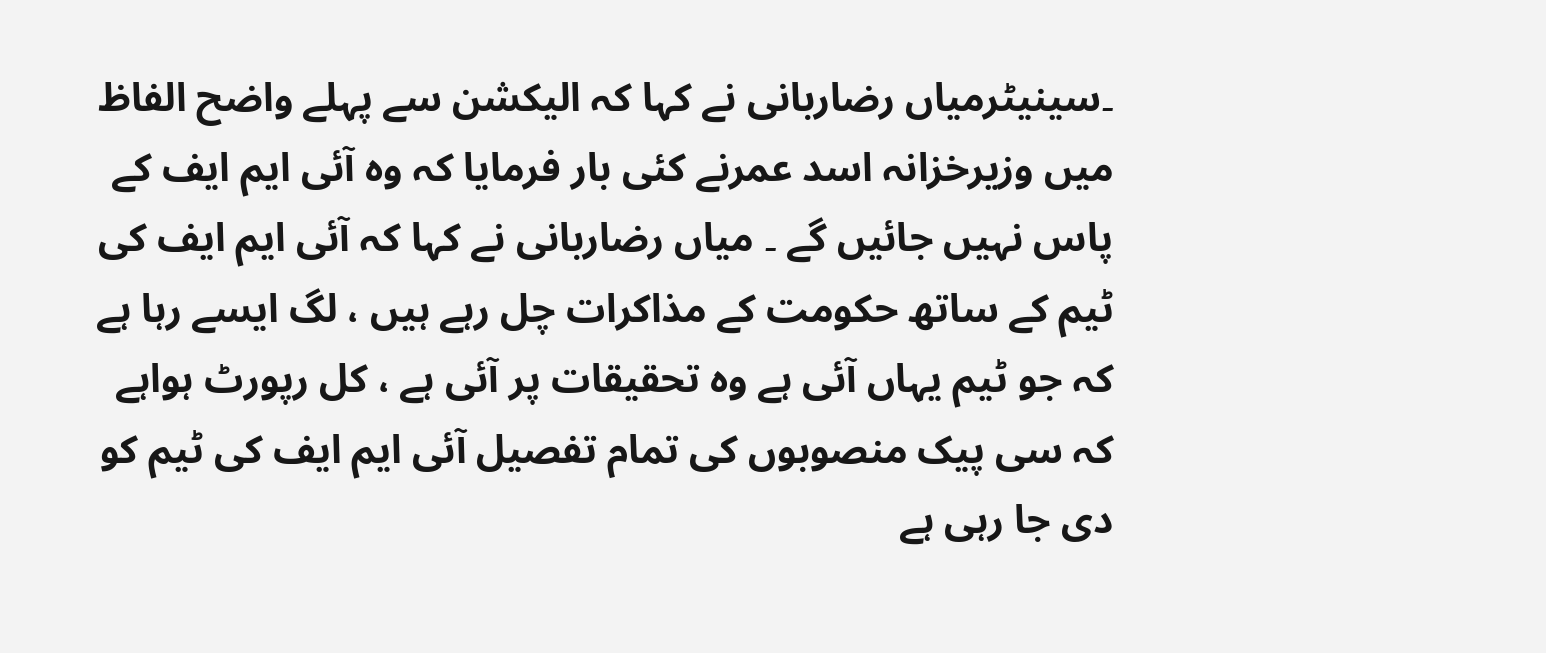۔سینیٹرمیاں رضاربانی نے کہا کہ الیکشن سے پہلے واضح الفاظ میں وزیرخزانہ اسد عمرنے کئی بار فرمایا کہ وہ آئی ایم ایف کے پاس نہیں جائیں گے ۔ میاں رضاربانی نے کہا کہ آئی ایم ایف کی ٹیم کے ساتھ حکومت کے مذاکرات چل رہے ہیں ، لگ ایسے رہا ہے کہ جو ٹیم یہاں آئی ہے وہ تحقیقات پر آئی ہے ، کل رپورٹ ہواہے کہ سی پیک منصوبوں کی تمام تفصیل آئی ایم ایف کی ٹیم کو دی جا رہی ہے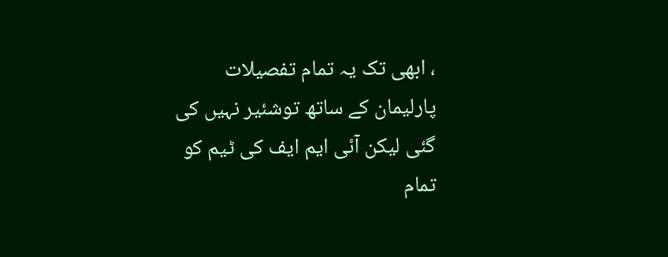، ابھی تک یہ تمام تفصیلات پارلیمان کے ساتھ توشئیر نہیں کی گئی لیکن آئی ایم ایف کی ٹیم کو تمام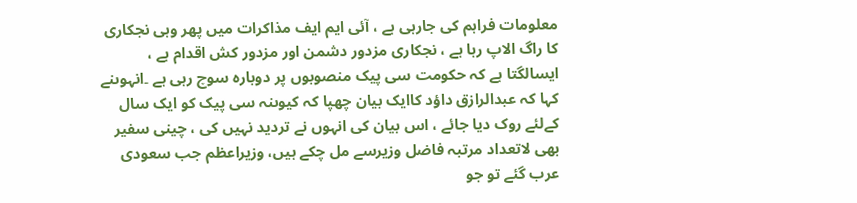معلومات فراہم کی جارہی ہے ، آئی ایم ایف مذاکرات میں پھر وہی نجکاری کا راگ الاپ رہا ہے ، نجکاری مزدور دشمن اور مزدور کش اقدام ہے ، ایسالگتا ہے کہ حکومت سی پیک منصوبوں پر دوبارہ سوچ رہی ہے ۔انہوںنے کہا کہ عبدالرازق داؤد کاایک بیان چھپا کہ کیوںنہ سی پیک کو ایک سال کےلئے روک دیا جائے ، اس بیان کی انہوں نے تردید نہیں کی ، چینی سفیر بھی لاتعداد مرتبہ فاضل وزیرسے مل چکے ہیں، وزیراعظم جب سعودی عرب گئے تو جو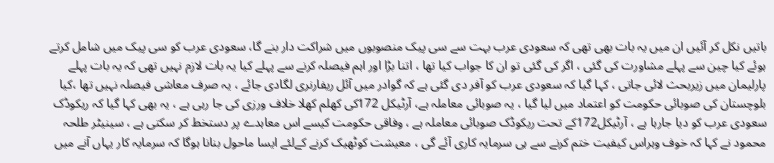باتیں نکل کر آئیں ان میں یہ بات بھی تھی کہ سعودی عرب بہت سے سی پیک منصوبوں میں شراکت دار بنے گا، سعودی عرب کو سی پیک میں شامل کرتے ہوئے کیا چین سے پہلے مشاورت کی گئی ، اگر کی گئی تو ان کا جواب کیا تھا ، اتنا بڑا اور اہم فیصلہ کرنے سے پہلے کیا یہ بات لازم نہیں تھی کہ یہ بات پہلے پارلیمان میں زیربحث لائی جاتی ، کہا گیا کہ سعودی عرب کو آفر دی گئی ہے کہ گوادر میں آئل ریفارنری لگادی جائے ، یہ صرف معاشی فیصلہ نہیں تھا ،کیا بلوچستان کی صوبائی حکومت کو اعتماد میں لیا گیا ، یہ صوبائی معاملہ ہے، آرٹیکل 172کی کھلم کھلا خلاف ورزی کی جا رہی ہے ، یہ بھی کہا گیا کہ ریکوڈک سعودی عرب کو دیا جارہا ہے ، آرٹیکل172کے تحت ریکوڈک صوبائی معاملہ ہے ، وفاقی حکومت کیسے اس معاہدے پر دستخط کر سکتی ہے ، سینیٹر طلحہ محمود نے کہا کہ خوف وہراس کیفیت ختم کرنے سے ہی سرمایہ کاری آئے گی ، معیشت کوٹھیک کرنے کےلئے ایسا ماحول بنانا ہوگا کہ سرمایہ کار یہاں آنے میں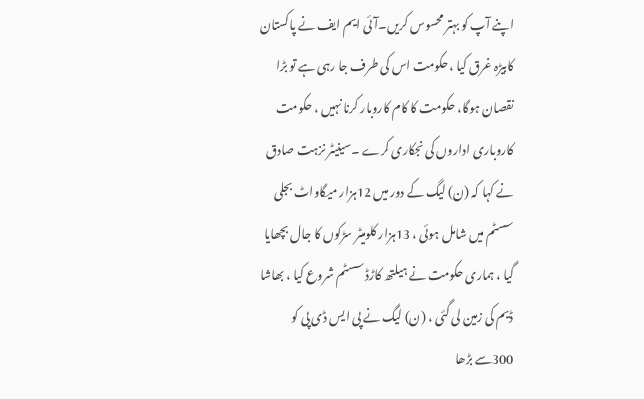اپنے آپ کو بہتر محسوس کریں۔آئی ایم ایف نے پاکستان کابیڑہ غرق کیا ،حکومت اس کی طرف جا رہی ہے تو بڑا نقصان ہوگا، حکومت کا کام کاروبار کرنا نہیں ، حکومت کاروباری اداروں کی نجکاری کرے ۔سینیٹر نزہت صادق نے کہا کہ (ن) لیگ کے دور میں 12ہزار میگاواٹ بجلی سسٹم میں شامل ہوئی ، 13ہزار کلومیٹر سڑکوں کا جال بچھایا گیا ، ہماری حکومت نے ہیلتھ کاڑڈ سسٹم شروع کیا ، بھاشا ڈیم کی زمین لی گئی ، (ن) لیگ نے پی ایس ڈی پی کو 300سے بڑھا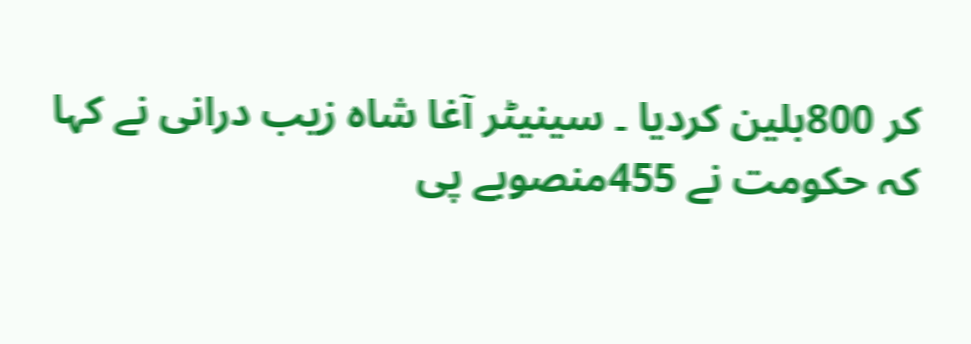کر 800بلین کردیا ۔ سینیٹر آغا شاہ زیب درانی نے کہا کہ حکومت نے 455منصوبے پی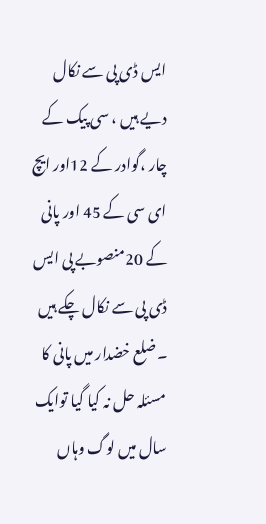ایس ڈی پی سے نکال دیے ہیں ، سی پیک کے چار ،گوادر کے 12اور ایچ ای سی کے 45 اور پانی کے 20منصوبے پی ایس ڈی پی سے نکال چکے ہیں ۔ضلع خضدار میں پانی کا مسئلہ حل نہ کیا گیا توایک سال میں لوگ وہاں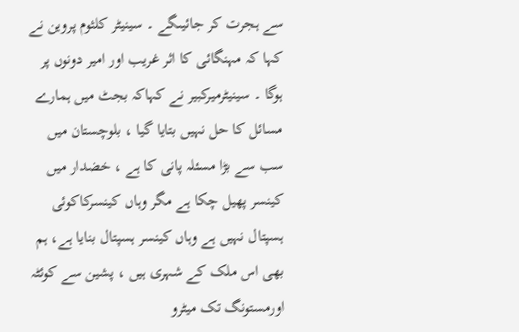سے ہجرت کر جائیںگے ۔ سینیٹر کلثوم پروین نے کہا کہ مہنگائی کا اثر غریب اور امیر دونوں پر ہوگا ۔ سینیٹرمیرکبیر نے کہاکہ بجٹ میں ہمارے مسائل کا حل نہیں بتایا گیا ، بلوچستان میں سب سے بڑا مسئلہ پانی کا ہے ، خضدار میں کینسر پھیل چکا ہے مگر وہاں کینسرکاکوئی ہسپتال نہیں ہے وہاں کینسر ہسپتال بنایا ہے، ہم بھی اس ملک کے شہری ہیں ، پشین سے کوئٹہ اورمستونگ تک میٹرو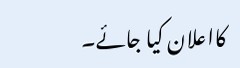کااعلان کیا جائے۔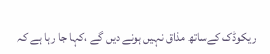ریکوڈک کےساتھ مذاق نہیں ہونے دیں گے ،کہا جا رہا ہے کہ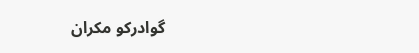گوادرکو مکران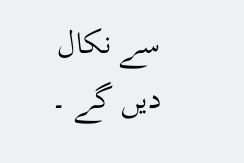سے نکال دیں گے ۔